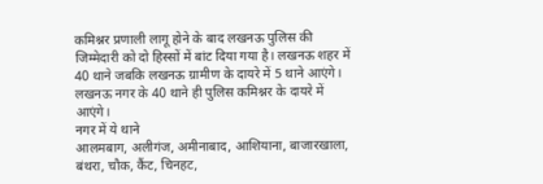कमिश्नर प्रणाली लागू होने के बाद लखनऊ पुलिस की जिम्मेदारी को दो हिस्सों में बांट दिया गया है। लखनऊ शहर में 40 थाने जबकि लखनऊ ग्रामीण के दायरे में 5 थाने आएंगे। लखनऊ नगर के 40 थाने ही पुलिस कमिश्नर के दायरे में आएंगे।
नगर में ये थाने
आलमबाग, अलीगंज, अमीनाबाद, आशियाना, बाजारखाला, बंथरा, चौक, कैंट, चिनहट,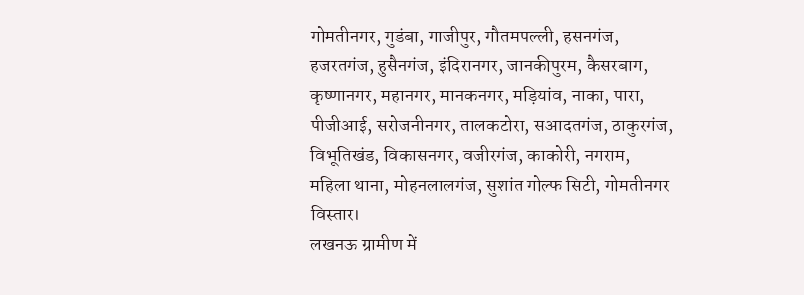गोमतीनगर, गुडंबा, गाजीपुर, गौतमपल्ली, हसनगंज, हजरतगंज, हुसैनगंज, इंदिरानगर, जानकीपुरम, कैसरबाग, कृष्णानगर, महानगर, मानकनगर, मड़ियांव, नाका, पारा, पीजीआई, सरोजनीनगर, तालकटोरा, सआदतगंज, ठाकुरगंज, विभूतिखंड, विकासनगर, वजीरगंज, काकोरी, नगराम, महिला थाना, मोहनलालगंज, सुशांत गोल्फ सिटी, गोमतीनगर विस्तार।
लखनऊ ग्रामीण में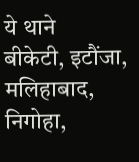ये थाने
बीकेटी, इटौंजा, मलिहाबाद, निगोहा,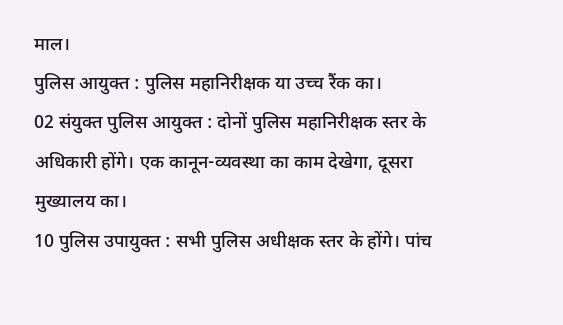माल।
पुलिस आयुक्त : पुलिस महानिरीक्षक या उच्च रैंक का।
02 संयुक्त पुलिस आयुक्त : दोनों पुलिस महानिरीक्षक स्तर के अधिकारी होंगे। एक कानून-व्यवस्था का काम देखेगा, दूसरा मुख्यालय का।
10 पुलिस उपायुक्त : सभी पुलिस अधीक्षक स्तर के होंगे। पांच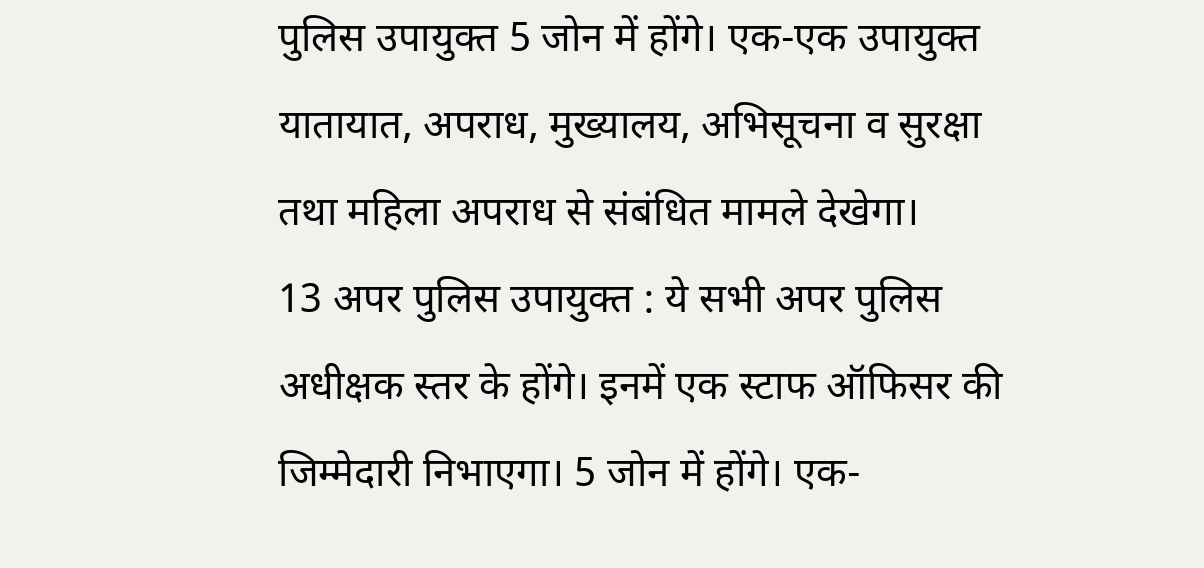पुलिस उपायुक्त 5 जोन में होंगे। एक-एक उपायुक्त यातायात, अपराध, मुख्यालय, अभिसूचना व सुरक्षा तथा महिला अपराध से संबंधित मामले देखेगा।
13 अपर पुलिस उपायुक्त : ये सभी अपर पुलिस अधीक्षक स्तर के होंगे। इनमें एक स्टाफ ऑफिसर की जिम्मेदारी निभाएगा। 5 जोन में होंगे। एक-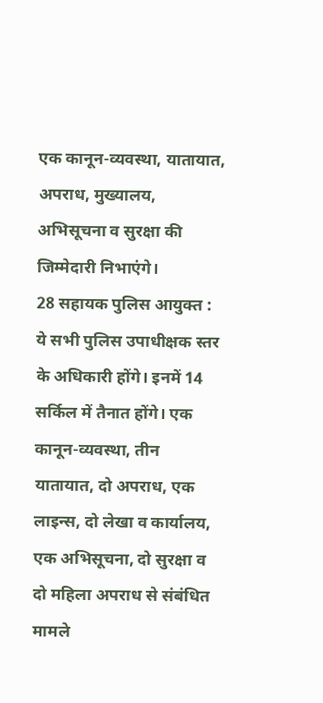एक कानून-व्यवस्था, यातायात, अपराध, मुख्यालय, अभिसूचना व सुरक्षा की जिम्मेदारी निभाएंगे।
28 सहायक पुलिस आयुक्त : ये सभी पुलिस उपाधीक्षक स्तर के अधिकारी होंगे। इनमें 14 सर्किल में तैनात होंगे। एक कानून-व्यवस्था, तीन यातायात, दो अपराध, एक लाइन्स, दो लेखा व कार्यालय, एक अभिसूचना, दो सुरक्षा व दो महिला अपराध से संबंधित मामले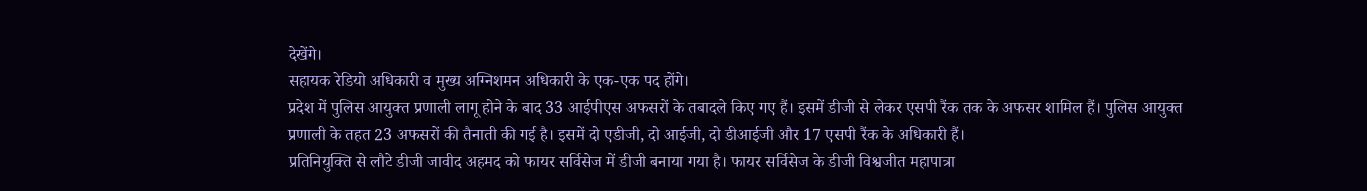देखेंगे।
सहायक रेडियो अधिकारी व मुख्य अग्निशमन अधिकारी के एक-एक पद होंगे।
प्रदेश में पुलिस आयुक्त प्रणाली लागू होने के बाद 33 आईपीएस अफसरों के तबादले किए गए हैं। इसमें डीजी से लेकर एसपी रैंक तक के अफसर शामिल हैं। पुलिस आयुक्त प्रणाली के तहत 23 अफसरों की तैनाती की गई है। इसमें दो एडीजी, दो आईजी, दो डीआईजी और 17 एसपी रैंक के अधिकारी हैं।
प्रतिनियुक्ति से लौटे डीजी जावीद अहमद को फायर सर्विसेज में डीजी बनाया गया है। फायर सर्विसेज के डीजी विश्वजीत महापात्रा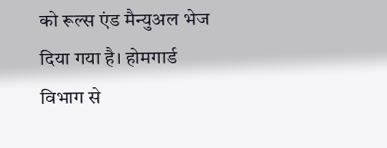को रूल्स एंड मैन्युअल भेज दिया गया है। होमगार्ड विभाग से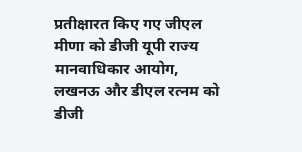प्रतीक्षारत किए गए जीएल मीणा को डीजी यूपी राज्य मानवाधिकार आयोग, लखनऊ और डीएल रत्नम को डीजी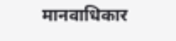मानवाधिकार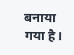बनाया गया है।